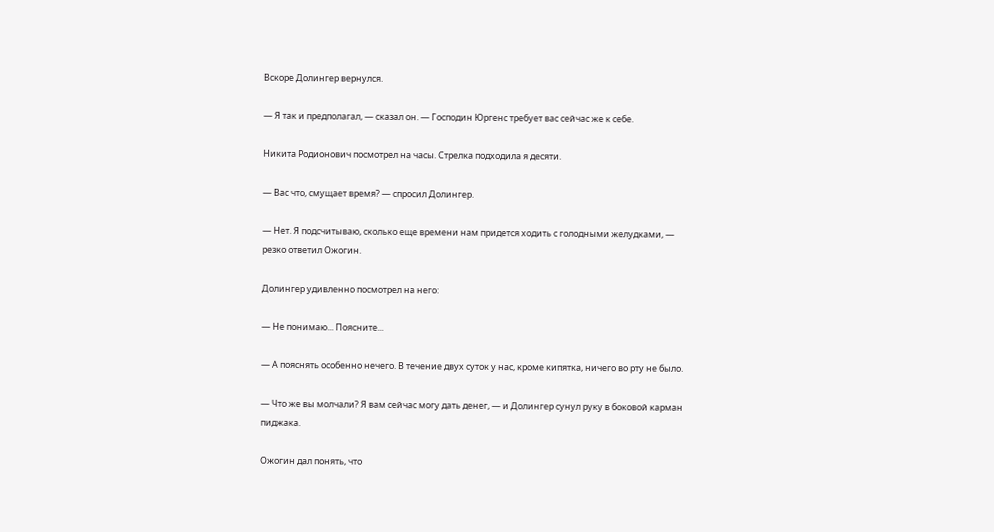Вскоре Долингер вернулся.

— Я так и предполагал, — сказал он. — Господин Юргенс требует вас сейчас же к себе.

Никита Родионович посмотрел на часы. Стрелка подходила я десяти.

— Вас что, смущает время? — спросил Долингер.

— Нет. Я подсчитываю, сколько еще времени нам придется ходить с голодными желудками, — резко ответил Ожогин.

Долингер удивленно посмотрел на него:

— Не понимаю... Поясните...

— А пояснять особенно нечего. В течение двух суток у нас, кроме кипятка, ничего во рту не было.

— Что же вы молчали? Я вам сейчас могу дать денег, — и Долингер сунул руку в боковой карман пиджака.

Ожогин дал понять, что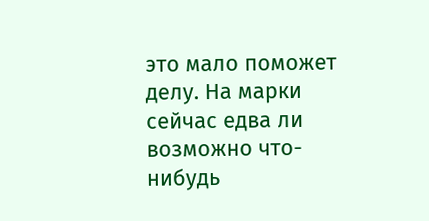это мало поможет делу. На марки сейчас едва ли возможно что-нибудь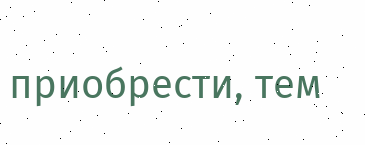приобрести, тем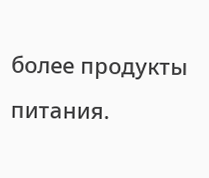более продукты питания.